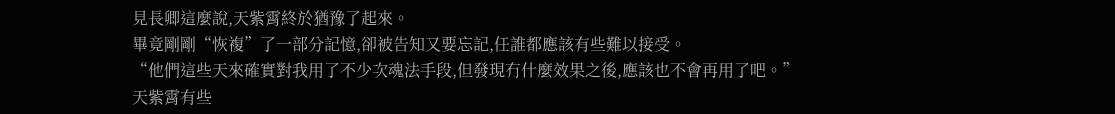見長卿這麼說,天紫霄終於猶豫了起來。
畢竟剛剛“恢複”了一部分記憶,卻被告知又要忘記,任誰都應該有些難以接受。
“他們這些天來確實對我用了不少次魂法手段,但發現冇什麼效果之後,應該也不會再用了吧。”
天紫霄有些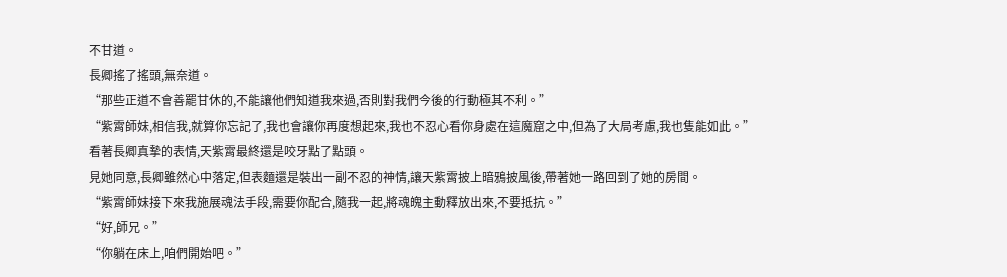不甘道。
長卿搖了搖頭,無奈道。
“那些正道不會善罷甘休的,不能讓他們知道我來過,否則對我們今後的行動極其不利。”
“紫霄師妹,相信我,就算你忘記了,我也會讓你再度想起來,我也不忍心看你身處在這魔窟之中,但為了大局考慮,我也隻能如此。”
看著長卿真摯的表情,天紫霄最終還是咬牙點了點頭。
見她同意,長卿雖然心中落定,但表麵還是裝出一副不忍的神情,讓天紫霄披上暗鴉披風後,帶著她一路回到了她的房間。
“紫霄師妹接下來我施展魂法手段,需要你配合,隨我一起,將魂魄主動釋放出來,不要抵抗。”
“好,師兄。”
“你躺在床上,咱們開始吧。”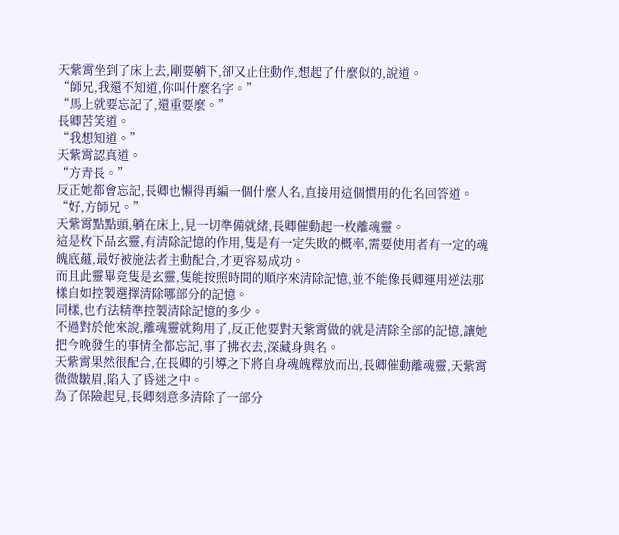天紫霄坐到了床上去,剛要躺下,卻又止住動作,想起了什麼似的,說道。
“師兄,我還不知道,你叫什麼名字。”
“馬上就要忘記了,還重要麼。”
長卿苦笑道。
“我想知道。”
天紫霄認真道。
“方青長。”
反正她都會忘記,長卿也懶得再編一個什麼人名,直接用這個慣用的化名回答道。
“好,方師兄。”
天紫霄點點頭,躺在床上,見一切準備就緒,長卿催動起一枚離魂靈。
這是枚下品玄靈,有清除記憶的作用,隻是有一定失敗的概率,需要使用者有一定的魂魄底蘊,最好被施法者主動配合,才更容易成功。
而且此靈畢竟隻是玄靈,隻能按照時間的順序來清除記憶,並不能像長卿運用逆法那樣自如控製選擇清除哪部分的記憶。
同樣,也冇法精準控製清除記憶的多少。
不過對於他來說,離魂靈就夠用了,反正他要對天紫霄做的就是清除全部的記憶,讓她把今晚發生的事情全都忘記,事了拂衣去,深藏身與名。
天紫霄果然很配合,在長卿的引導之下將自身魂魄釋放而出,長卿催動離魂靈,天紫霄微微皺眉,陷入了昏迷之中。
為了保險起見,長卿刻意多清除了一部分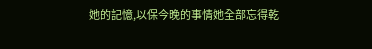她的記憶,以保今晚的事情她全部忘得乾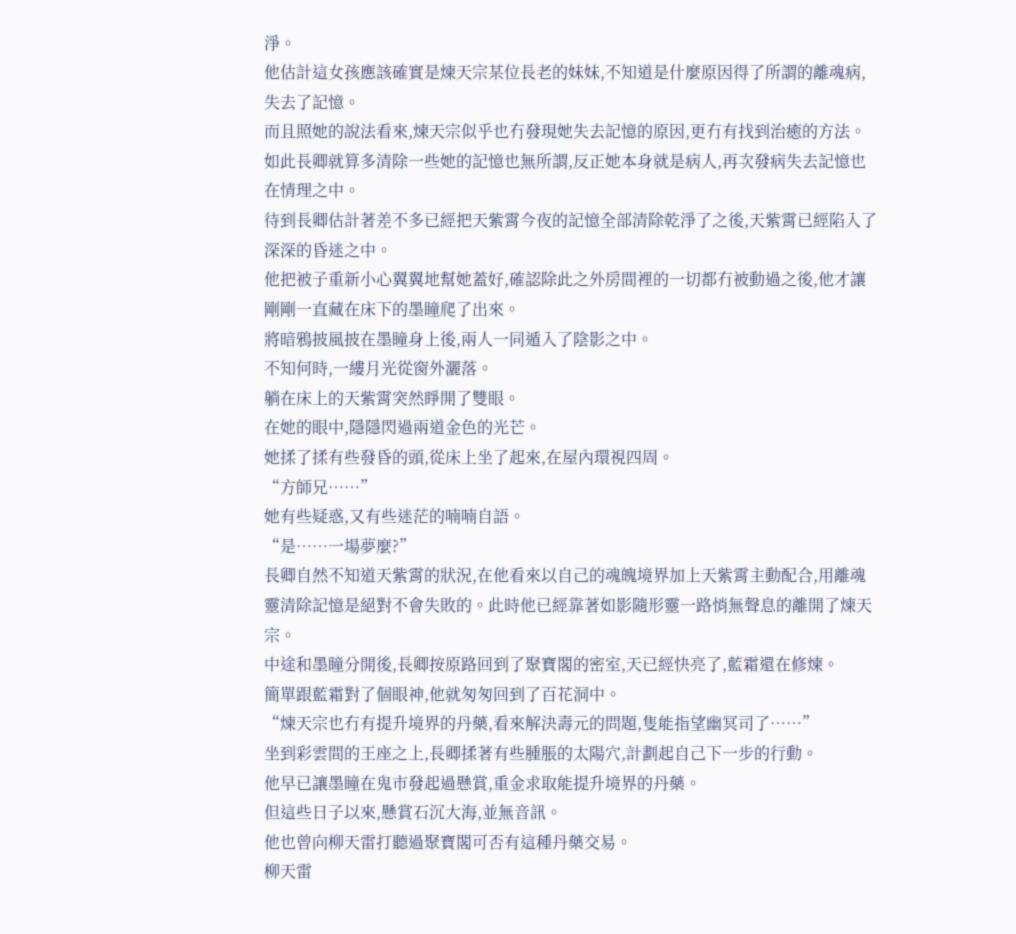淨。
他估計這女孩應該確實是煉天宗某位長老的妹妹,不知道是什麼原因得了所謂的離魂病,失去了記憶。
而且照她的說法看來,煉天宗似乎也冇發現她失去記憶的原因,更冇有找到治癒的方法。
如此長卿就算多清除一些她的記憶也無所謂,反正她本身就是病人,再次發病失去記憶也在情理之中。
待到長卿估計著差不多已經把天紫霄今夜的記憶全部清除乾淨了之後,天紫霄已經陷入了深深的昏迷之中。
他把被子重新小心翼翼地幫她蓋好,確認除此之外房間裡的一切都冇被動過之後,他才讓剛剛一直藏在床下的墨瞳爬了出來。
將暗鴉披風披在墨瞳身上後,兩人一同遁入了陰影之中。
不知何時,一縷月光從窗外灑落。
躺在床上的天紫霄突然睜開了雙眼。
在她的眼中,隱隱閃過兩道金色的光芒。
她揉了揉有些發昏的頭,從床上坐了起來,在屋內環視四周。
“方師兄……”
她有些疑惑,又有些迷茫的喃喃自語。
“是……一場夢麼?”
長卿自然不知道天紫霄的狀況,在他看來以自己的魂魄境界加上天紫霄主動配合,用離魂靈清除記憶是絕對不會失敗的。此時他已經靠著如影隨形靈一路悄無聲息的離開了煉天宗。
中途和墨瞳分開後,長卿按原路回到了聚寶閣的密室,天已經快亮了,藍霜還在修煉。
簡單跟藍霜對了個眼神,他就匆匆回到了百花洞中。
“煉天宗也冇有提升境界的丹藥,看來解決壽元的問題,隻能指望幽冥司了……”
坐到彩雲間的王座之上,長卿揉著有些腫脹的太陽穴,計劃起自己下一步的行動。
他早已讓墨瞳在鬼市發起過懸賞,重金求取能提升境界的丹藥。
但這些日子以來,懸賞石沉大海,並無音訊。
他也曾向柳天雷打聽過聚寶閣可否有這種丹藥交易。
柳天雷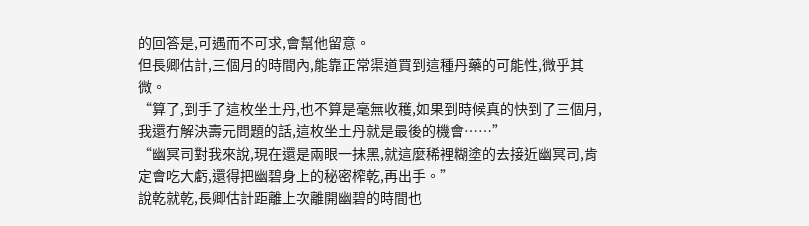的回答是,可遇而不可求,會幫他留意。
但長卿估計,三個月的時間內,能靠正常渠道買到這種丹藥的可能性,微乎其微。
“算了,到手了這枚坐土丹,也不算是毫無收穫,如果到時候真的快到了三個月,我還冇解決壽元問題的話,這枚坐土丹就是最後的機會……”
“幽冥司對我來說,現在還是兩眼一抹黑,就這麼稀裡糊塗的去接近幽冥司,肯定會吃大虧,還得把幽碧身上的秘密榨乾,再出手。”
說乾就乾,長卿估計距離上次離開幽碧的時間也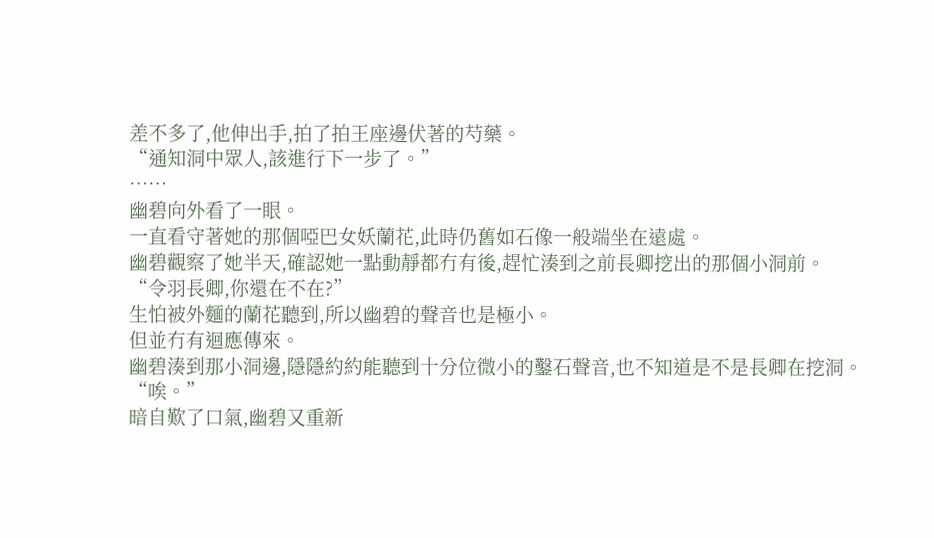差不多了,他伸出手,拍了拍王座邊伏著的芍藥。
“通知洞中眾人,該進行下一步了。”
……
幽碧向外看了一眼。
一直看守著她的那個啞巴女妖蘭花,此時仍舊如石像一般端坐在遠處。
幽碧觀察了她半天,確認她一點動靜都冇有後,趕忙湊到之前長卿挖出的那個小洞前。
“令羽長卿,你還在不在?”
生怕被外麵的蘭花聽到,所以幽碧的聲音也是極小。
但並冇有迴應傳來。
幽碧湊到那小洞邊,隱隱約約能聽到十分位微小的鑿石聲音,也不知道是不是長卿在挖洞。
“唉。”
暗自歎了口氣,幽碧又重新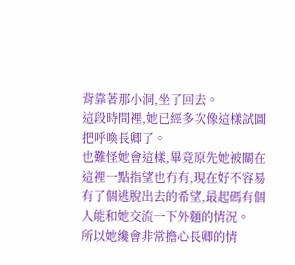背靠著那小洞,坐了回去。
這段時間裡,她已經多次像這樣試圖把呼喚長卿了。
也難怪她會這樣,畢竟原先她被關在這裡一點指望也冇有,現在好不容易有了個逃脫出去的希望,最起碼有個人能和她交流一下外麵的情況。
所以她纔會非常擔心長卿的情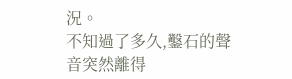況。
不知過了多久,鑿石的聲音突然離得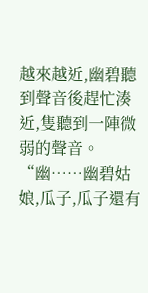越來越近,幽碧聽到聲音後趕忙湊近,隻聽到一陣微弱的聲音。
“幽……幽碧姑娘,瓜子,瓜子還有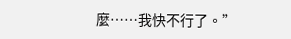麼……我快不行了。”